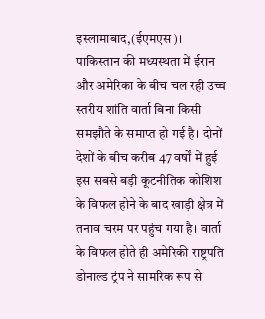इस्लामाबाद,(ईएमएस)। पाकिस्तान की मध्यस्थता में ईरान और अमेरिका के बीच चल रही उच्च स्तरीय शांति वार्ता बिना किसी समझौते के समाप्त हो गई है। दोनों देशों के बीच करीब 47 वर्षों में हुई इस सबसे बड़ी कूटनीतिक कोशिश के विफल होने के बाद खाड़ी क्षेत्र में तनाव चरम पर पहुंच गया है। वार्ता के विफल होते ही अमेरिकी राष्ट्रपति डोनाल्ड ट्रंप ने सामरिक रूप से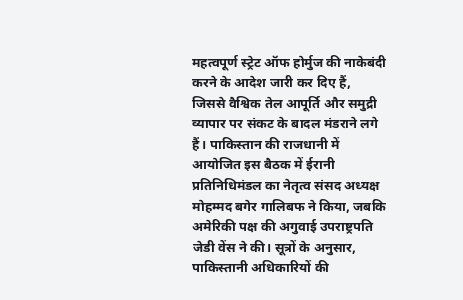महत्वपूर्ण स्ट्रेट ऑफ होर्मुज की नाकेबंदी करने के आदेश जारी कर दिए हैं, जिससे वैश्विक तेल आपूर्ति और समुद्री व्यापार पर संकट के बादल मंडराने लगे हैं। पाकिस्तान की राजधानी में आयोजित इस बैठक में ईरानी प्रतिनिधिमंडल का नेतृत्व संसद अध्यक्ष मोहम्मद बगेर गालिबफ ने किया, जबकि अमेरिकी पक्ष की अगुवाई उपराष्ट्रपति जेडी वेंस ने की। सूत्रों के अनुसार, पाकिस्तानी अधिकारियों की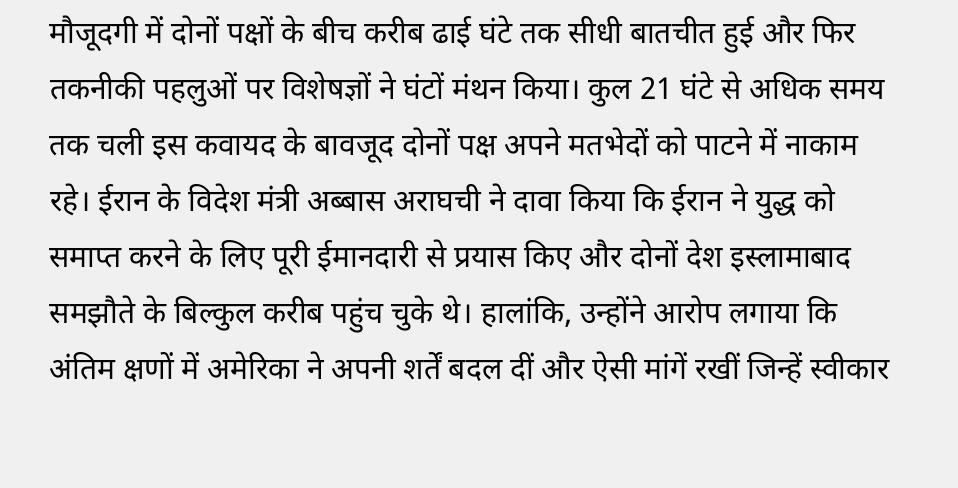मौजूदगी में दोनों पक्षों के बीच करीब ढाई घंटे तक सीधी बातचीत हुई और फिर तकनीकी पहलुओं पर विशेषज्ञों ने घंटों मंथन किया। कुल 21 घंटे से अधिक समय तक चली इस कवायद के बावजूद दोनों पक्ष अपने मतभेदों को पाटने में नाकाम रहे। ईरान के विदेश मंत्री अब्बास अराघची ने दावा किया कि ईरान ने युद्ध को समाप्त करने के लिए पूरी ईमानदारी से प्रयास किए और दोनों देश इस्लामाबाद समझौते के बिल्कुल करीब पहुंच चुके थे। हालांकि, उन्होंने आरोप लगाया कि अंतिम क्षणों में अमेरिका ने अपनी शर्तें बदल दीं और ऐसी मांगें रखीं जिन्हें स्वीकार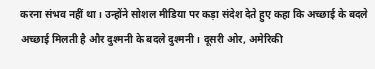करना संभव नहीं था। उन्होंने सोशल मीडिया पर कड़ा संदेश देते हुए कहा कि अच्छाई के बदले अच्छाई मिलती है और दुश्मनी के बदले दुश्मनी। दूसरी ओर, अमेरिकी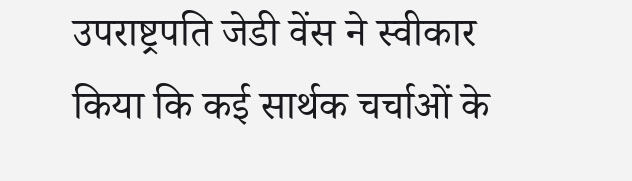उपराष्ट्रपति जेडी वेंस ने स्वीकार किया कि कई सार्थक चर्चाओं के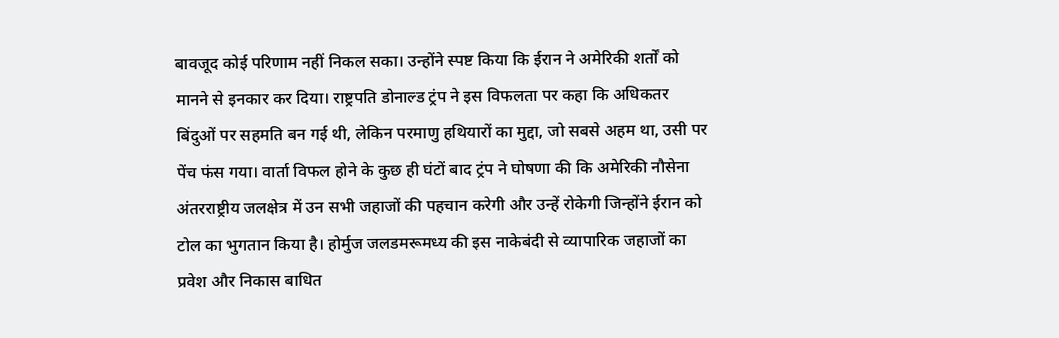बावजूद कोई परिणाम नहीं निकल सका। उन्होंने स्पष्ट किया कि ईरान ने अमेरिकी शर्तों को मानने से इनकार कर दिया। राष्ट्रपति डोनाल्ड ट्रंप ने इस विफलता पर कहा कि अधिकतर बिंदुओं पर सहमति बन गई थी, लेकिन परमाणु हथियारों का मुद्दा, जो सबसे अहम था, उसी पर पेंच फंस गया। वार्ता विफल होने के कुछ ही घंटों बाद ट्रंप ने घोषणा की कि अमेरिकी नौसेना अंतरराष्ट्रीय जलक्षेत्र में उन सभी जहाजों की पहचान करेगी और उन्हें रोकेगी जिन्होंने ईरान को टोल का भुगतान किया है। होर्मुज जलडमरूमध्य की इस नाकेबंदी से व्यापारिक जहाजों का प्रवेश और निकास बाधित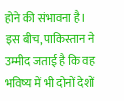होने की संभावना है। इस बीच, पाकिस्तान ने उम्मीद जताई है कि वह भविष्य में भी दोनों देशों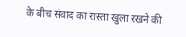के बीच संवाद का रास्ता खुला रखने की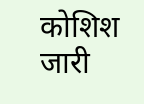कोशिश जारी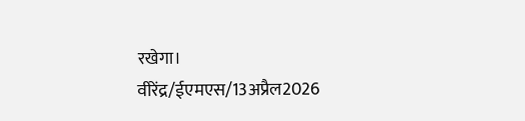रखेगा। वीरेंद्र/ईएमएस/13अप्रैल2026